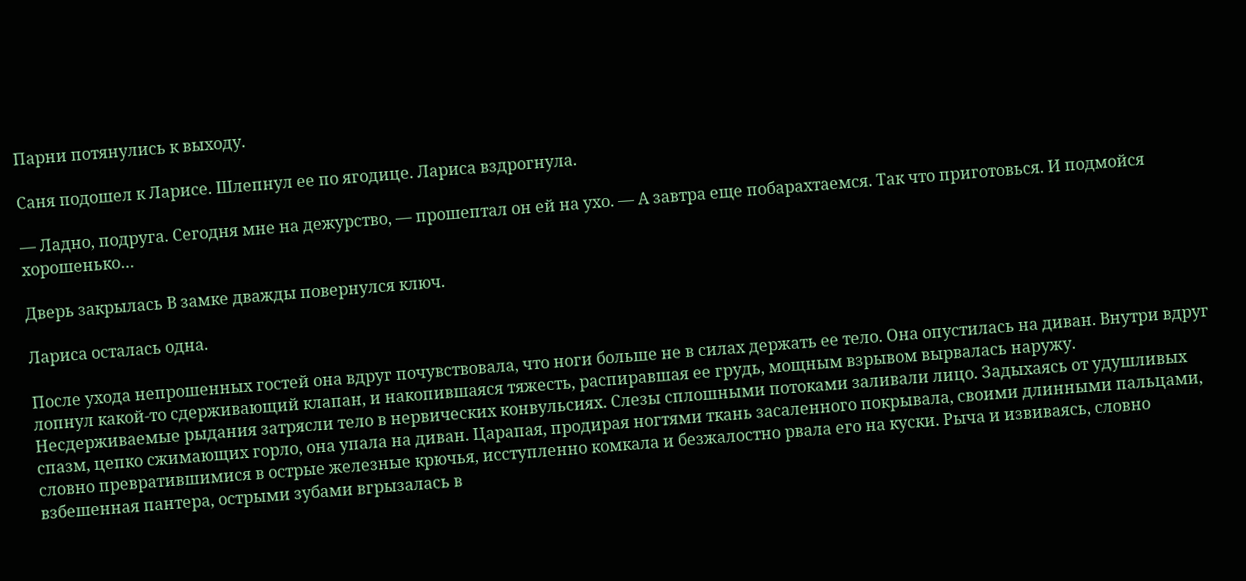Парни потянулись к выходу.

Саня подошел к Ларисе. Шлепнул ее по ягодице. Лариса вздрогнула.

— Ладно, подруга. Сегодня мне на дежурство, — прошептал он ей на ухо. — А завтра еще побарахтаемся. Так что приготовься. И подмойся хорошенько…

Дверь закрылась В замке дважды повернулся ключ.

Лариса осталась одна.

После ухода непрошенных гостей она вдруг почувствовала, что ноги больше не в силах держать ее тело. Она опустилась на диван. Внутри вдруг лопнул какой-то сдерживающий клапан, и накопившаяся тяжесть, распиравшая ее грудь, мощным взрывом вырвалась наружу. Несдерживаемые рыдания затрясли тело в нервических конвульсиях. Слезы сплошными потоками заливали лицо. Задыхаясь от удушливых спазм, цепко сжимающих горло, она упала на диван. Царапая, продирая ногтями ткань засаленного покрывала, своими длинными пальцами, словно превратившимися в острые железные крючья, исступленно комкала и безжалостно рвала его на куски. Рыча и извиваясь, словно взбешенная пантера, острыми зубами вгрызалась в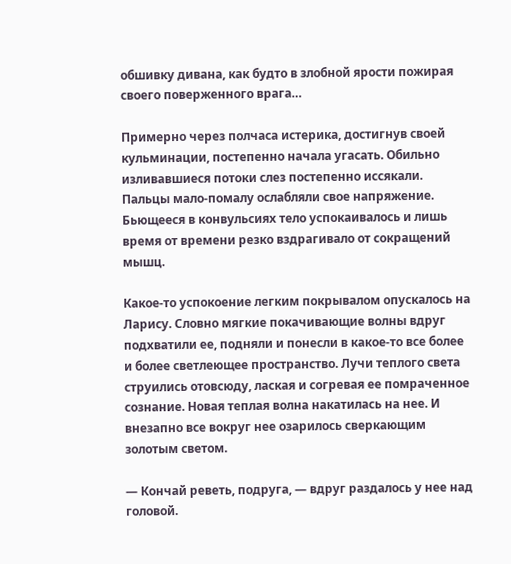обшивку дивана, как будто в злобной ярости пожирая своего поверженного врага…

Примерно через полчаса истерика, достигнув своей кульминации, постепенно начала угасать. Обильно изливавшиеся потоки слез постепенно иссякали. Пальцы мало-помалу ослабляли свое напряжение. Бьющееся в конвульсиях тело успокаивалось и лишь время от времени резко вздрагивало от сокращений мышц.

Какое-то успокоение легким покрывалом опускалось на Ларису. Словно мягкие покачивающие волны вдруг подхватили ее, подняли и понесли в какое-то все более и более светлеющее пространство. Лучи теплого света струились отовсюду, лаская и согревая ее помраченное сознание. Новая теплая волна накатилась на нее. И внезапно все вокруг нее озарилось сверкающим золотым светом.

— Кончай реветь, подруга, — вдруг раздалось у нее над головой.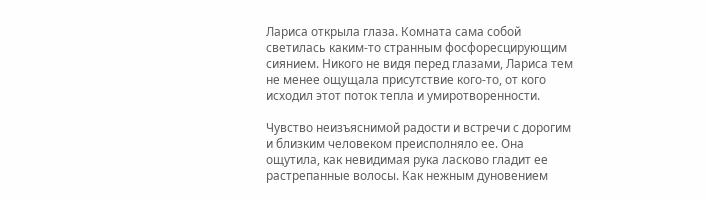Лариса открыла глаза. Комната сама собой светилась каким-то странным фосфоресцирующим сиянием. Никого не видя перед глазами, Лариса тем не менее ощущала присутствие кого-то, от кого исходил этот поток тепла и умиротворенности.

Чувство неизъяснимой радости и встречи с дорогим и близким человеком преисполняло ее. Она ощутила, как невидимая рука ласково гладит ее растрепанные волосы. Как нежным дуновением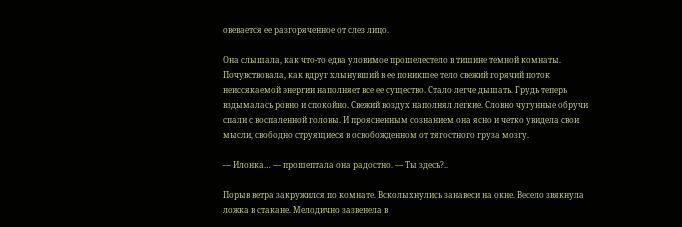овевается ее разгоряченное от слез лицо.

Она слышала, как что-то едва уловимое прошелестело в тишине темной комнаты. Почувствовала, как вдруг хлынувший в ее поникшее тело свежий горячий поток неиссякаемой энергии наполняет все ее существо. Стало легче дышать. Грудь теперь вздымалась ровно и спокойно. Свежий воздух наполнял легкие. Словно чугунные обручи спали с воспаленной головы. И проясненным сознанием она ясно и четко увидела свои мысли, свободно струящиеся в освобожденном от тягостного груза мозгу.

— Илонка… — прошептала она радостно. — Ты здесь?..

Порыв ветра закружился по комнате. Всколыхнулись занавеси на окне. Весело звякнула ложка в стакане. Мелодично зазвенела в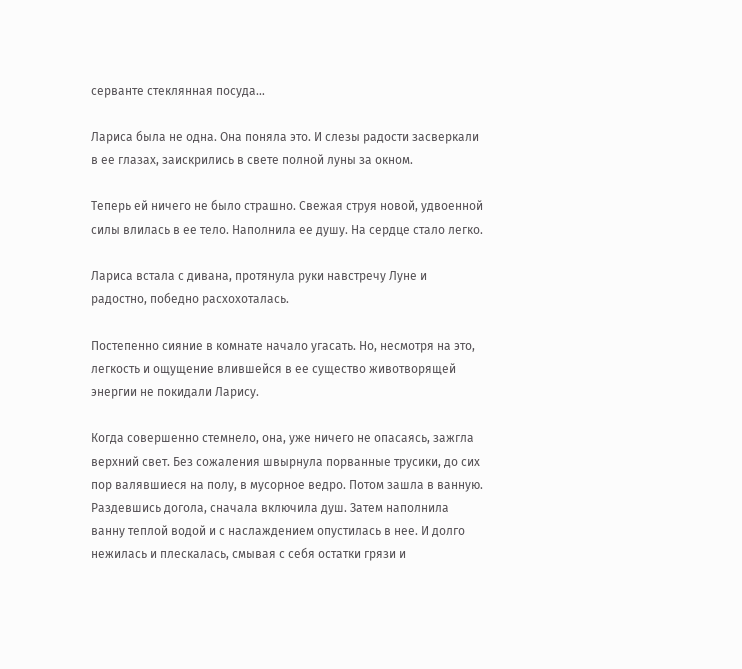серванте стеклянная посуда…

Лариса была не одна. Она поняла это. И слезы радости засверкали в ее глазах, заискрились в свете полной луны за окном.

Теперь ей ничего не было страшно. Свежая струя новой, удвоенной силы влилась в ее тело. Наполнила ее душу. На сердце стало легко.

Лариса встала с дивана, протянула руки навстречу Луне и радостно, победно расхохоталась.

Постепенно сияние в комнате начало угасать. Но, несмотря на это, легкость и ощущение влившейся в ее существо животворящей энергии не покидали Ларису.

Когда совершенно стемнело, она, уже ничего не опасаясь, зажгла верхний свет. Без сожаления швырнула порванные трусики, до сих пор валявшиеся на полу, в мусорное ведро. Потом зашла в ванную. Раздевшись догола, сначала включила душ. Затем наполнила ванну теплой водой и с наслаждением опустилась в нее. И долго нежилась и плескалась, смывая с себя остатки грязи и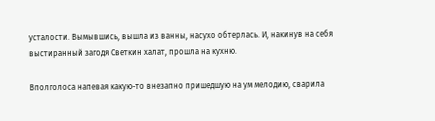усталости. Вымывшись, вышла из ванны, насухо обтерлась. И, накинув на себя выстиранный загодя Светкин халат, прошла на кухню.

Вполголоса напевая какую-то внезапно пришедшую на ум мелодию, сварила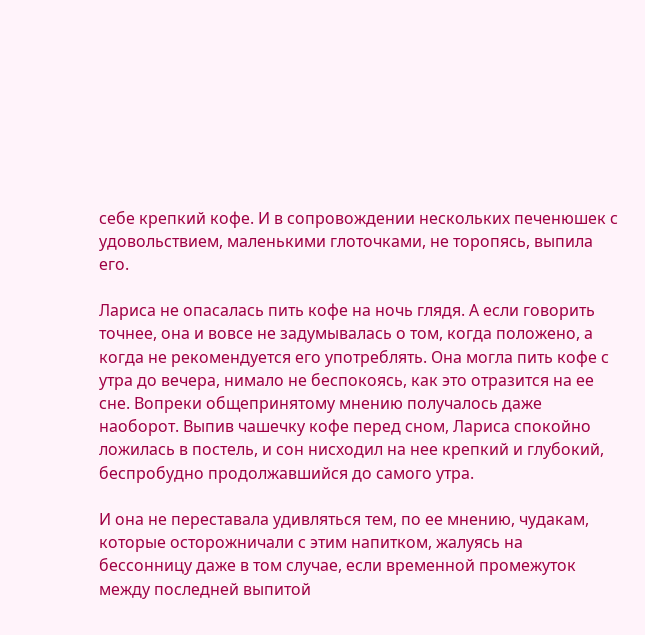себе крепкий кофе. И в сопровождении нескольких печенюшек с удовольствием, маленькими глоточками, не торопясь, выпила его.

Лариса не опасалась пить кофе на ночь глядя. А если говорить точнее, она и вовсе не задумывалась о том, когда положено, а когда не рекомендуется его употреблять. Она могла пить кофе с утра до вечера, нимало не беспокоясь, как это отразится на ее сне. Вопреки общепринятому мнению получалось даже наоборот. Выпив чашечку кофе перед сном, Лариса спокойно ложилась в постель, и сон нисходил на нее крепкий и глубокий, беспробудно продолжавшийся до самого утра.

И она не переставала удивляться тем, по ее мнению, чудакам, которые осторожничали с этим напитком, жалуясь на бессонницу даже в том случае, если временной промежуток между последней выпитой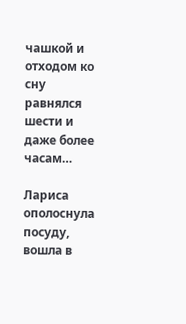чашкой и отходом ко сну равнялся шести и даже более часам…

Лариса ополоснула посуду, вошла в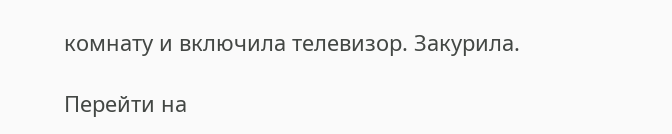комнату и включила телевизор. Закурила.

Перейти на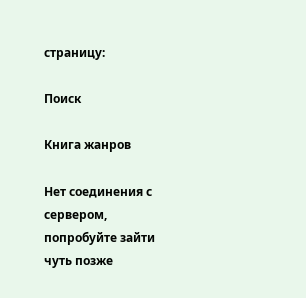страницу:

Поиск

Книга жанров

Нет соединения с сервером, попробуйте зайти чуть позже